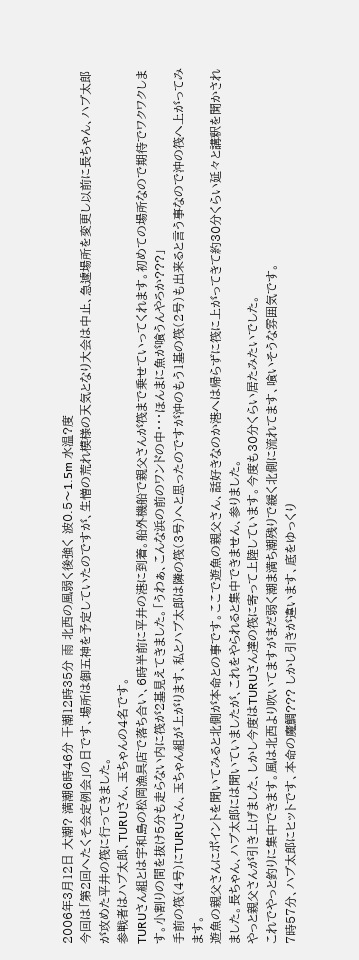2006年3月12日 大潮? 満潮6時46分 干潮12時35分 雨 北西の風弱く後強く 波0.5〜1.5m 水温?度
今回は「第2回へたくそ会定例会」の日です、場所は御五神を予定していたのですが、生憎の荒れ模様の天気となり大会は中止、急遽場所を変更し以前に長ちゃん、ハブ太郎が攻めた平井の筏に行ってきました。
参戦者はハブ太郎、TURUさん、玉ちゃんの4名です。
TURUさん組とは宇和島の松岡漁具店で落ち合い、6時半前に平井の港に到着。船外機船で親父さんが筏まで乗せていってくれます。初めての場所なので期待でワクワクします。小割りの間を抜け5分も走らない内に筏が2基見えてきました。「うわぁ、こんな浜の前のワンドの中・・・ほんまに魚が喰うんやろか???」
手前の筏(4号)にTURUさん、玉ちゃん組が上がります、私とハブ太郎は隣の筏(3号)へと思ったのですが沖のもう1基の筏(2号)も出来ると言う事なので沖の筏へ上がってみます。
遊魚の親父さんにポイントを聞いてみると北側が本命との事です。ここで遊魚の親父さん、話好きなのか港へは帰らずに筏に上がってきて約30分くらい延々と講釈を聞かされました。長ちゃん、ハブ太郎には聞いていましたが、これをやられると集中できません、参りました。
やっと親父さんが引き上げました、しかし今度はTURUさん達の筏に寄って上陸しています。今度も30分くらい居たみたいでした。
これでやっと釣りに集中できます。風は北西より吹いてますがまだ弱く潮ま満ち潮残りで緩く北側に流れてます、喰いそうな雰囲気です。
7時57分、ハブ太郎にヒットです、本命の魔鯛??? しかし引きが違います、底をゆっくり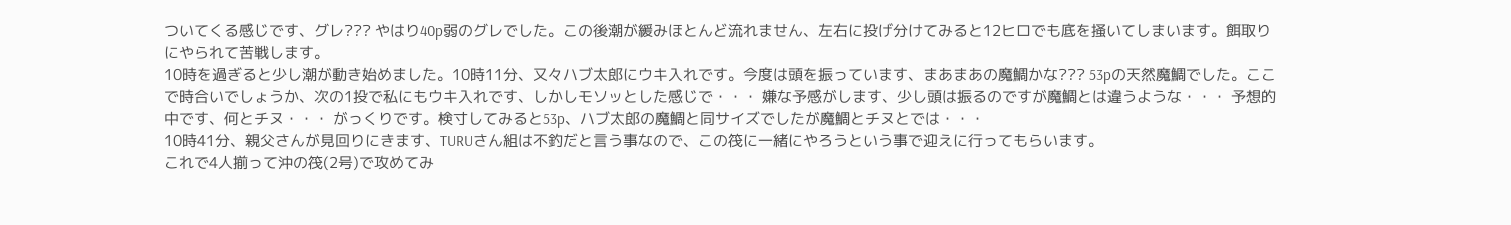ついてくる感じです、グレ??? やはり40p弱のグレでした。この後潮が緩みほとんど流れません、左右に投げ分けてみると12ヒロでも底を掻いてしまいます。餌取りにやられて苦戦します。
10時を過ぎると少し潮が動き始めました。10時11分、又々ハブ太郎にウキ入れです。今度は頭を振っています、まあまあの魔鯛かな??? 53pの天然魔鯛でした。ここで時合いでしょうか、次の1投で私にもウキ入れです、しかしモソッとした感じで・・・ 嫌な予感がします、少し頭は振るのですが魔鯛とは違うような・・・ 予想的中です、何とチヌ・・・ がっくりです。検寸してみると53p、ハブ太郎の魔鯛と同サイズでしたが魔鯛とチヌとでは・・・
10時41分、親父さんが見回りにきます、TURUさん組は不釣だと言う事なので、この筏に一緒にやろうという事で迎えに行ってもらいます。
これで4人揃って沖の筏(2号)で攻めてみ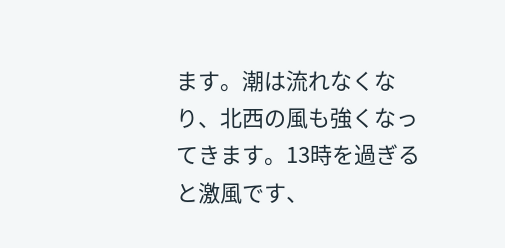ます。潮は流れなくなり、北西の風も強くなってきます。13時を過ぎると激風です、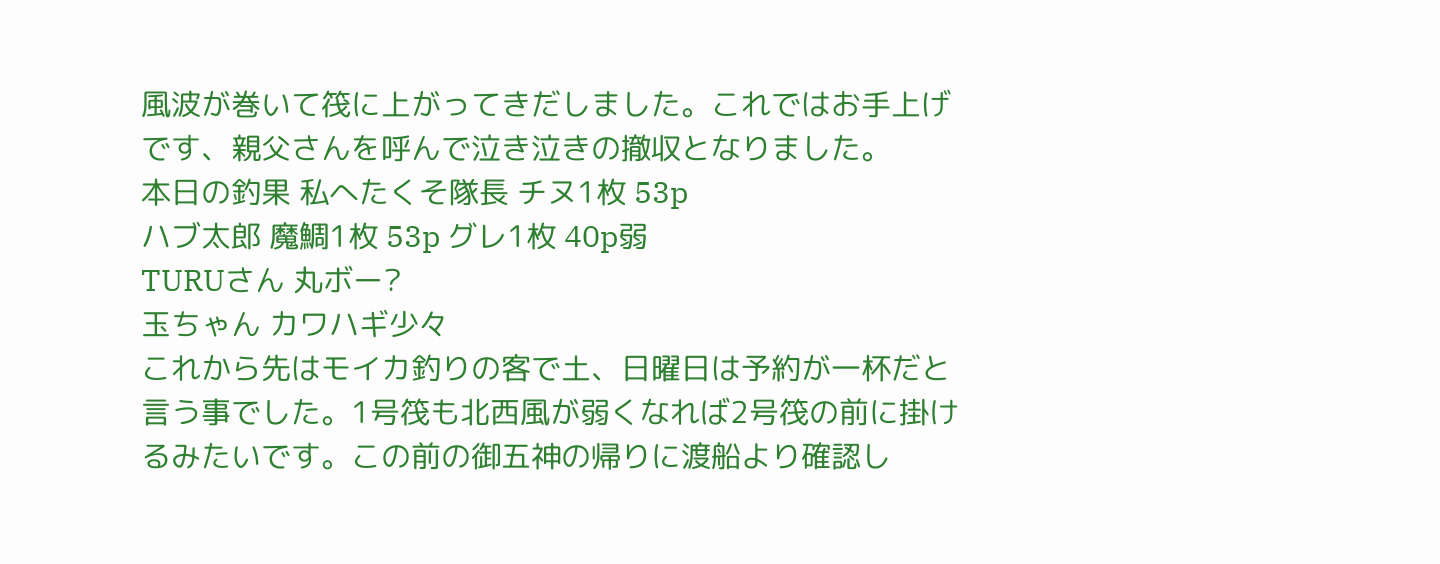風波が巻いて筏に上がってきだしました。これではお手上げです、親父さんを呼んで泣き泣きの撤収となりました。
本日の釣果 私へたくそ隊長 チヌ1枚 53p
ハブ太郎 魔鯛1枚 53p グレ1枚 40p弱
TURUさん 丸ボー?
玉ちゃん カワハギ少々
これから先はモイカ釣りの客で土、日曜日は予約が一杯だと言う事でした。1号筏も北西風が弱くなれば2号筏の前に掛けるみたいです。この前の御五神の帰りに渡船より確認し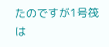たのですが1号筏は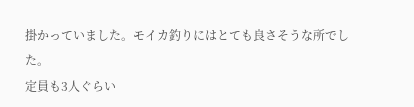掛かっていました。モイカ釣りにはとても良さそうな所でした。
定員も3人ぐらい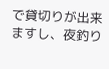で貸切りが出来ますし、夜釣り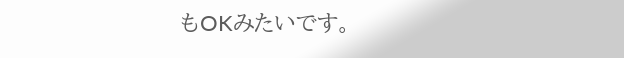もOKみたいです。